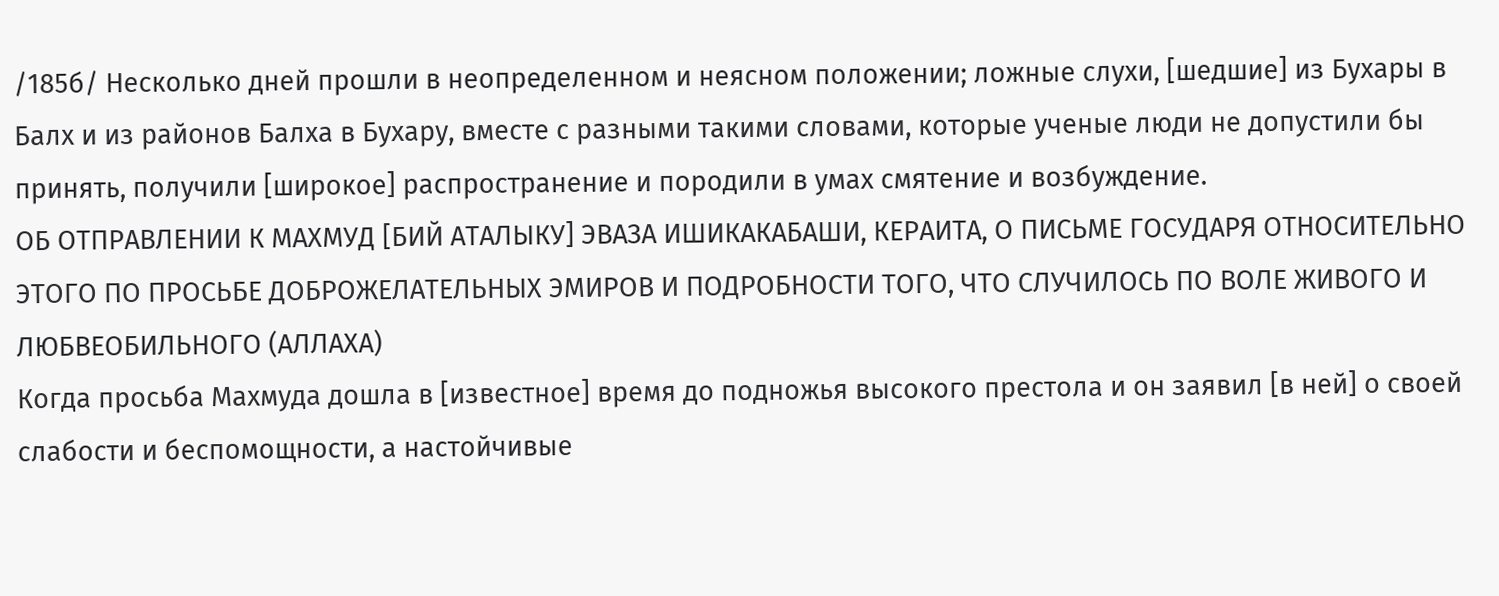/185б/ Несколько дней прошли в неопределенном и неясном положении; ложные слухи, [шедшие] из Бухары в Балх и из районов Балха в Бухару, вместе с разными такими словами, которые ученые люди не допустили бы принять, получили [широкое] распространение и породили в умах смятение и возбуждение.
ОБ ОТПРАВЛЕНИИ К МАХМУД [БИЙ АТАЛЫКУ] ЭВАЗА ИШИКАКАБАШИ, КЕРАИТА, О ПИСЬМЕ ГОСУДАРЯ ОТНОСИТЕЛЬНО ЭТОГО ПО ПРОСЬБЕ ДОБРОЖЕЛАТЕЛЬНЫХ ЭМИРОВ И ПОДРОБНОСТИ ТОГО, ЧТО СЛУЧИЛОСЬ ПО ВОЛЕ ЖИВОГО И ЛЮБВЕОБИЛЬНОГО (АЛЛАХА)
Когда просьба Махмуда дошла в [известное] время до подножья высокого престола и он заявил [в ней] о своей слабости и беспомощности, а настойчивые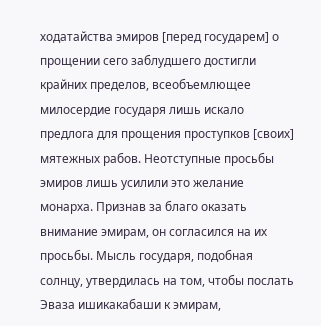ходатайства эмиров [перед государем] о прощении сего заблудшего достигли крайних пределов, всеобъемлющее милосердие государя лишь искало предлога для прощения проступков [своих] мятежных рабов. Неотступные просьбы эмиров лишь усилили это желание монарха. Признав за благо оказать внимание эмирам, он согласился на их просьбы. Мысль государя, подобная солнцу, утвердилась на том, чтобы послать Эваза ишикакабаши к эмирам,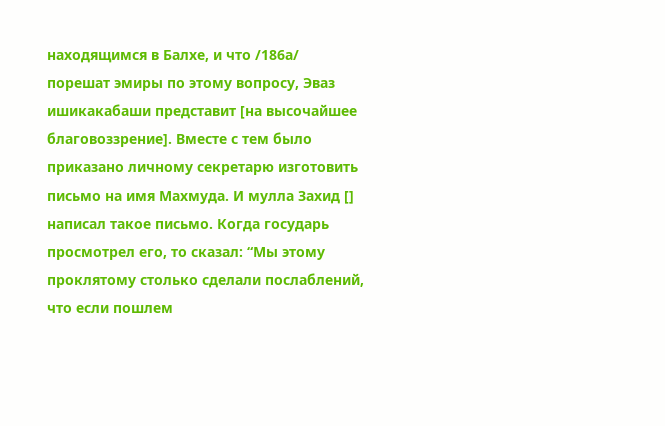находящимся в Балхе, и что /186а/ порешат эмиры по этому вопросу, Эваз ишикакабаши представит [на высочайшее благовоззрение]. Вместе с тем было приказано личному секретарю изготовить письмо на имя Махмуда. И мулла Захид [] написал такое письмо. Когда государь просмотрел его, то сказал: “Мы этому проклятому столько сделали послаблений, что если пошлем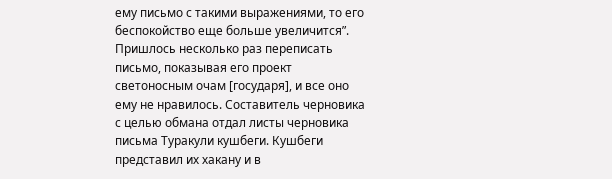ему письмо с такими выражениями, то его беспокойство еще больше увеличится”. Пришлось несколько раз переписать письмо, показывая его проект светоносным очам [государя], и все оно ему не нравилось. Составитель черновика с целью обмана отдал листы черновика письма Туракули кушбеги. Кушбеги представил их хакану и в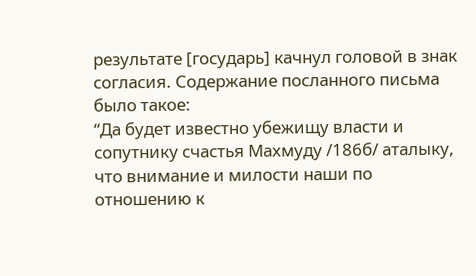результате [государь] качнул головой в знак согласия. Содержание посланного письма было такое:
“Да будет известно убежищу власти и сопутнику счастья Махмуду /186б/ аталыку, что внимание и милости наши по отношению к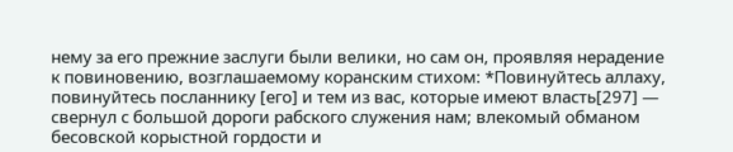нему за его прежние заслуги были велики, но сам он, проявляя нерадение к повиновению, возглашаемому коранским стихом: *Повинуйтесь аллаху, повинуйтесь посланнику [его] и тем из вас, которые имеют власть[297] — свернул с большой дороги рабского служения нам; влекомый обманом бесовской корыстной гордости и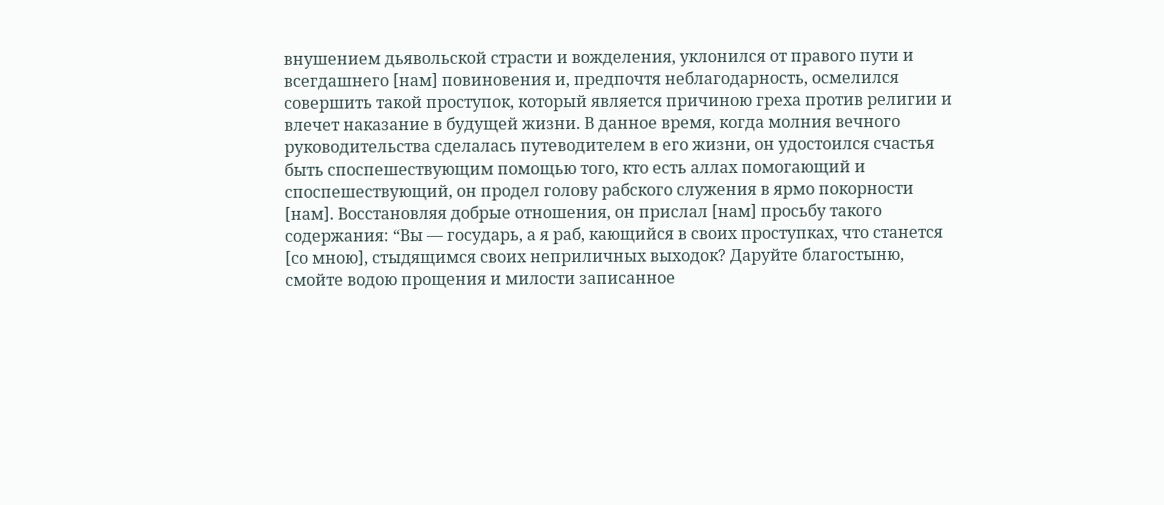внушением дьявольской страсти и вожделения, уклонился от правого пути и всегдашнего [нам] повиновения и, предпочтя неблагодарность, осмелился совершить такой проступок, который является причиною греха против религии и влечет наказание в будущей жизни. В данное время, когда молния вечного руководительства сделалась путеводителем в его жизни, он удостоился счастья быть споспешествующим помощью того, кто есть аллах помогающий и споспешествующий, он продел голову рабского служения в ярмо покорности [нам]. Восстановляя добрые отношения, он прислал [нам] просьбу такого содержания: “Вы — государь, а я раб, кающийся в своих проступках, что станется [со мною], стыдящимся своих неприличных выходок? Даруйте благостыню, смойте водою прощения и милости записанное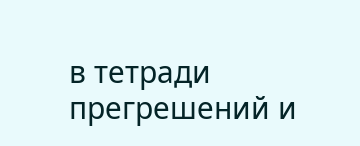в тетради прегрешений и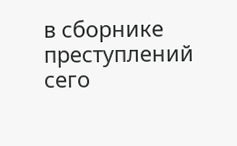в сборнике преступлений сего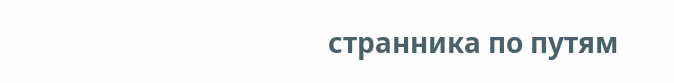странника по путям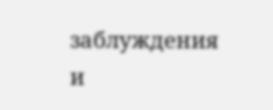заблуждения и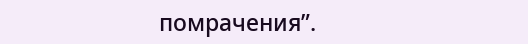помрачения”.